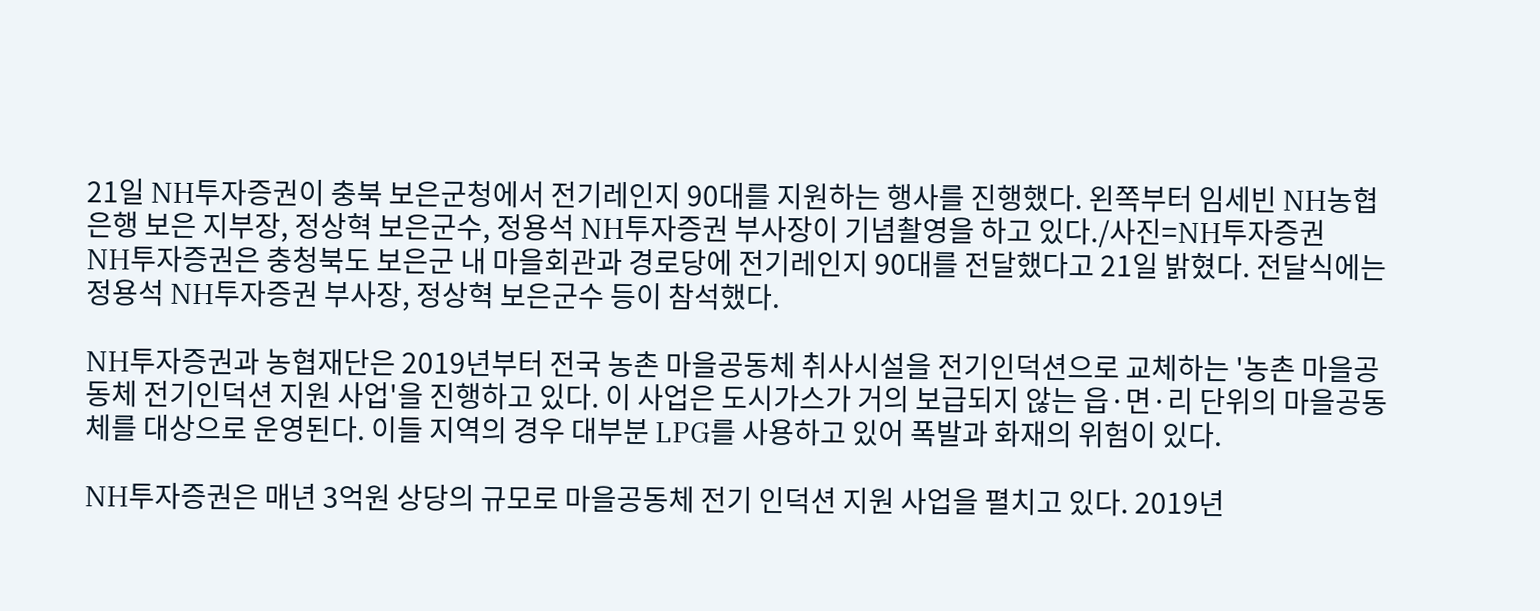21일 NH투자증권이 충북 보은군청에서 전기레인지 90대를 지원하는 행사를 진행했다. 왼쪽부터 임세빈 NH농협은행 보은 지부장, 정상혁 보은군수, 정용석 NH투자증권 부사장이 기념촬영을 하고 있다./사진=NH투자증권
NH투자증권은 충청북도 보은군 내 마을회관과 경로당에 전기레인지 90대를 전달했다고 21일 밝혔다. 전달식에는 정용석 NH투자증권 부사장, 정상혁 보은군수 등이 참석했다.

NH투자증권과 농협재단은 2019년부터 전국 농촌 마을공동체 취사시설을 전기인덕션으로 교체하는 '농촌 마을공동체 전기인덕션 지원 사업'을 진행하고 있다. 이 사업은 도시가스가 거의 보급되지 않는 읍·면·리 단위의 마을공동체를 대상으로 운영된다. 이들 지역의 경우 대부분 LPG를 사용하고 있어 폭발과 화재의 위험이 있다.

NH투자증권은 매년 3억원 상당의 규모로 마을공동체 전기 인덕션 지원 사업을 펼치고 있다. 2019년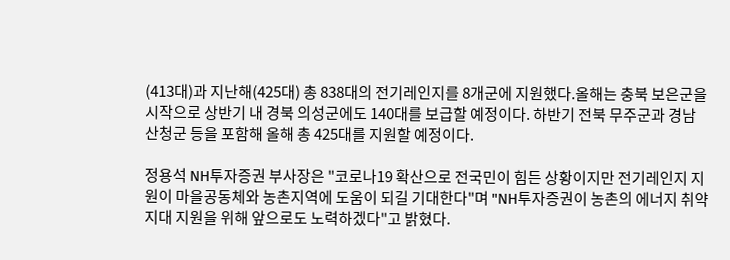(413대)과 지난해(425대) 총 838대의 전기레인지를 8개군에 지원했다.올해는 충북 보은군을 시작으로 상반기 내 경북 의성군에도 140대를 보급할 예정이다. 하반기 전북 무주군과 경남 산청군 등을 포함해 올해 총 425대를 지원할 예정이다.

정용석 NH투자증권 부사장은 "코로나19 확산으로 전국민이 힘든 상황이지만 전기레인지 지원이 마을공동체와 농촌지역에 도움이 되길 기대한다"며 "NH투자증권이 농촌의 에너지 취약지대 지원을 위해 앞으로도 노력하겠다"고 밝혔다.